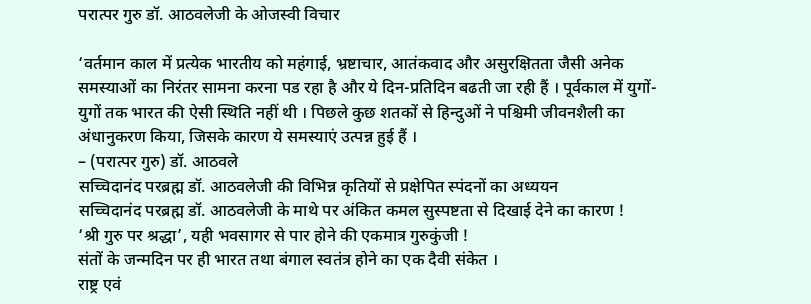परात्पर गुरु डॉ. आठवलेजी के ओजस्वी विचार

‘वर्तमान काल में प्रत्येक भारतीय को महंगाई, भ्रष्टाचार, आतंकवाद और असुरक्षितता जैसी अनेक समस्याओं का निरंतर सामना करना पड रहा है और ये दिन-प्रतिदिन बढती जा रही हैं । पूर्वकाल में युगों-युगों तक भारत की ऐसी स्थिति नहीं थी । पिछले कुछ शतकों से हिन्दुओं ने पश्चिमी जीवनशैली का अंधानुकरण किया, जिसके कारण ये समस्याएं उत्पन्न हुई हैं ।
– (परात्पर गुरु) डॉ. आठवले
सच्चिदानंद परब्रह्म डॉ. आठवलेजी की विभिन्न कृतियों से प्रक्षेपित स्पंदनों का अध्ययन
सच्चिदानंद परब्रह्म डॉ. आठवलेजी के माथे पर अंकित कमल सुस्पष्टता से दिखाई देने का कारण !
‘श्री गुरु पर श्रद्धा’, यही भवसागर से पार होने की एकमात्र गुरुकुंजी !
संतों के जन्मदिन पर ही भारत तथा बंगाल स्वतंत्र होने का एक दैवी संकेत ।
राष्ट्र एवं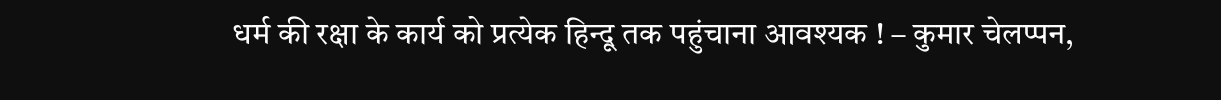धर्म की रक्षा के कार्य को प्रत्येक हिन्दू तक पहुंचाना आवश्यक ! – कुमार चेलप्पन,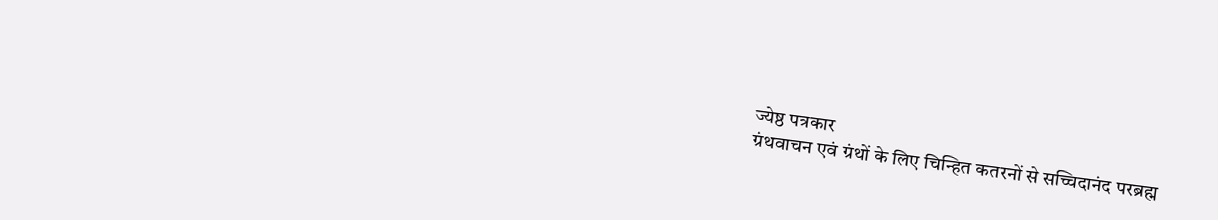ज्येष्ठ पत्रकार
ग्रंथवाचन एवं ग्रंथों के लिए चिन्हित कतरनों से सच्चिदानंद परब्रह्म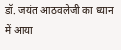डॉ. जयंत आठवलेजी का ध्यान में आया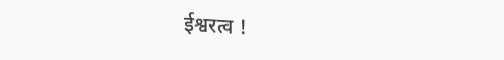ईश्वरत्व !